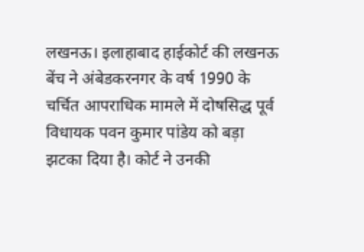लखनऊ। इलाहाबाद हाईकोर्ट की लखनऊ बेंच ने अंबेडकरनगर के वर्ष 1990 के चर्चित आपराधिक मामले में दोषसिद्ध पूर्व विधायक पवन कुमार पांडेय को बड़ा झटका दिया है। कोर्ट ने उनकी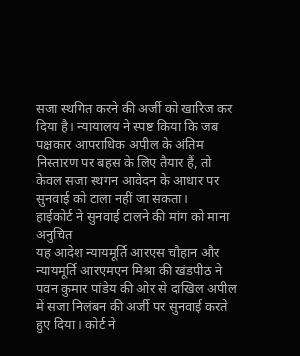सजा स्थगित करने की अर्जी को खारिज कर दिया है। न्यायालय ने स्पष्ट किया कि जब पक्षकार आपराधिक अपील के अंतिम निस्तारण पर बहस के लिए तैयार हैं, तो केवल सजा स्थगन आवेदन के आधार पर सुनवाई को टाला नहीं जा सकता।
हाईकोर्ट ने सुनवाई टालने की मांग को माना अनुचित
यह आदेश न्यायमूर्ति आरएस चौहान और न्यायमूर्ति आरएमएन मिश्रा की खंडपीठ ने पवन कुमार पांडेय की ओर से दाखिल अपील में सजा निलंबन की अर्जी पर सुनवाई करते हुए दिया। कोर्ट ने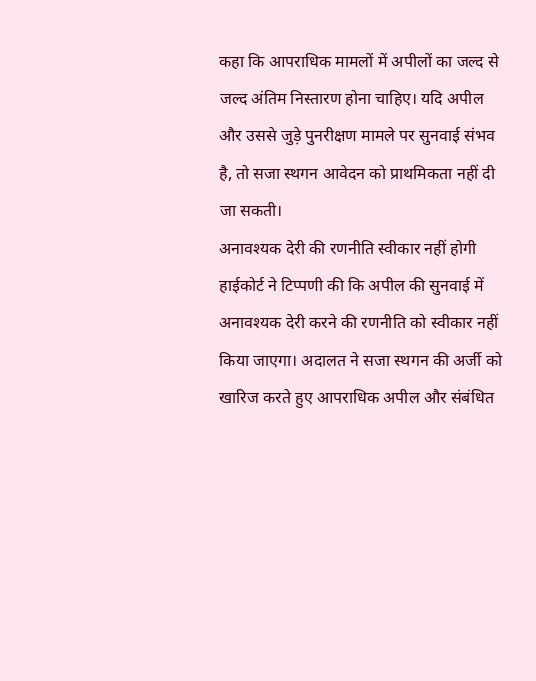कहा कि आपराधिक मामलों में अपीलों का जल्द से जल्द अंतिम निस्तारण होना चाहिए। यदि अपील और उससे जुड़े पुनरीक्षण मामले पर सुनवाई संभव है, तो सजा स्थगन आवेदन को प्राथमिकता नहीं दी जा सकती।
अनावश्यक देरी की रणनीति स्वीकार नहीं होगी
हाईकोर्ट ने टिप्पणी की कि अपील की सुनवाई में अनावश्यक देरी करने की रणनीति को स्वीकार नहीं किया जाएगा। अदालत ने सजा स्थगन की अर्जी को खारिज करते हुए आपराधिक अपील और संबंधित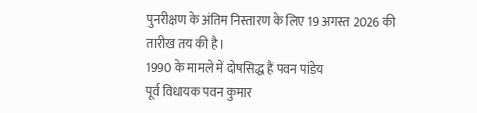पुनरीक्षण के अंतिम निस्तारण के लिए 19 अगस्त 2026 की तारीख तय की है।
1990 के मामले में दोषसिद्ध हैं पवन पांडेय
पूर्व विधायक पवन कुमार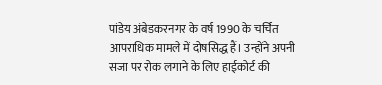पांडेय अंबेडकरनगर के वर्ष 1990 के चर्चित आपराधिक मामले में दोषसिद्ध हैं। उन्होंने अपनी सजा पर रोक लगाने के लिए हाईकोर्ट की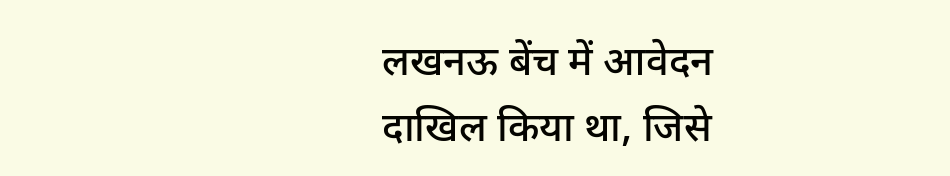लखनऊ बेंच में आवेदन दाखिल किया था, जिसे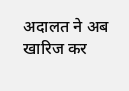अदालत ने अब खारिज कर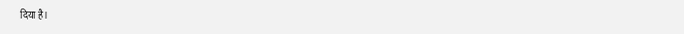दिया है।